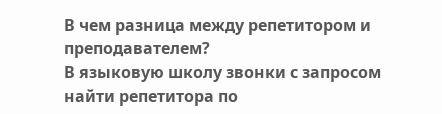В чем разница между репетитором и преподавателем?
В языковую школу звонки с запросом найти репетитора по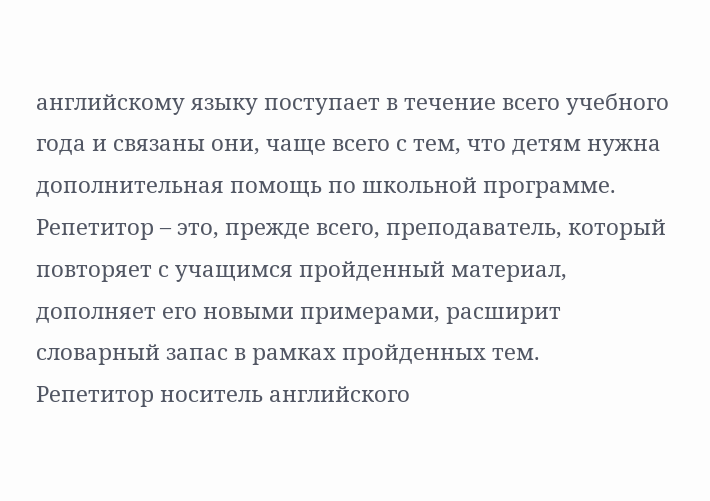английскому языку поступает в течение всего учебного года и связаны они, чаще всего с тем, что детям нужна дополнительная помощь по школьной программе. Репетитор – это, прежде всего, преподаватель, который повторяет с учащимся пройденный материал, дополняет его новыми примерами, расширит словарный запас в рамках пройденных тем.
Репетитор носитель английского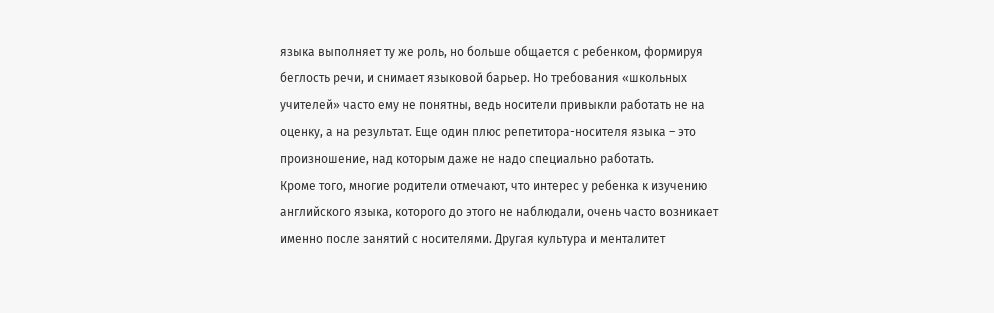языка выполняет ту же роль, но больше общается с ребенком, формируя беглость речи, и снимает языковой барьер. Но требования «школьных учителей» часто ему не понятны, ведь носители привыкли работать не на оценку, а на результат. Еще один плюс репетитора-носителя языка – это произношение, над которым даже не надо специально работать.
Кроме того, многие родители отмечают, что интерес у ребенка к изучению английского языка, которого до этого не наблюдали, очень часто возникает именно после занятий с носителями. Другая культура и менталитет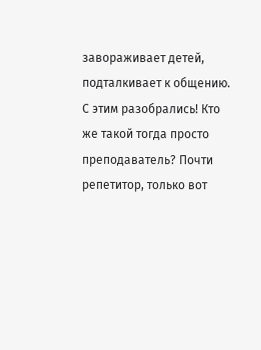завораживает детей, подталкивает к общению.
С этим разобрались! Кто же такой тогда просто преподаватель? Почти репетитор, только вот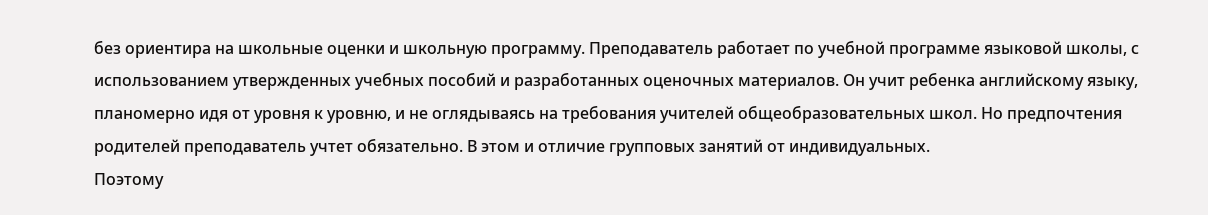без ориентира на школьные оценки и школьную программу. Преподаватель работает по учебной программе языковой школы, с использованием утвержденных учебных пособий и разработанных оценочных материалов. Он учит ребенка английскому языку, планомерно идя от уровня к уровню, и не оглядываясь на требования учителей общеобразовательных школ. Но предпочтения родителей преподаватель учтет обязательно. В этом и отличие групповых занятий от индивидуальных.
Поэтому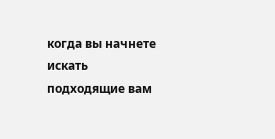когда вы начнете искать подходящие вам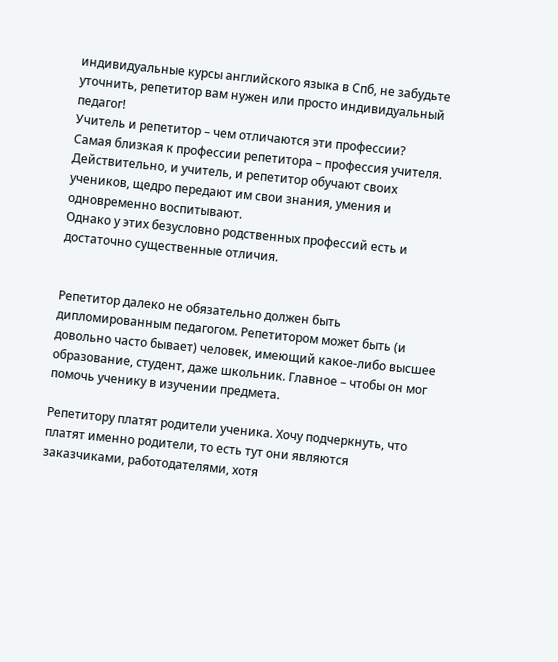индивидуальные курсы английского языка в Спб, не забудьте уточнить, репетитор вам нужен или просто индивидуальный педагог!
Учитель и репетитор – чем отличаются эти профессии?
Самая близкая к профессии репетитора – профессия учителя. Действительно, и учитель, и репетитор обучают своих учеников, щедро передают им свои знания, умения и одновременно воспитывают.
Однако у этих безусловно родственных профессий есть и достаточно существенные отличия.


Репетитор далеко не обязательно должен быть дипломированным педагогом. Репетитором может быть (и довольно часто бывает) человек, имеющий какое-либо высшее образование, студент, даже школьник. Главное – чтобы он мог помочь ученику в изучении предмета.

Репетитору платят родители ученика. Хочу подчеркнуть, что платят именно родители, то есть тут они являются заказчиками, работодателями, хотя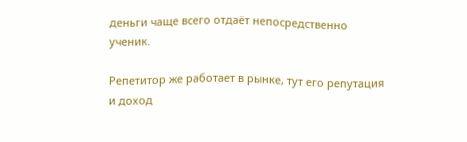деньги чаще всего отдаёт непосредственно ученик.

Репетитор же работает в рынке, тут его репутация и доход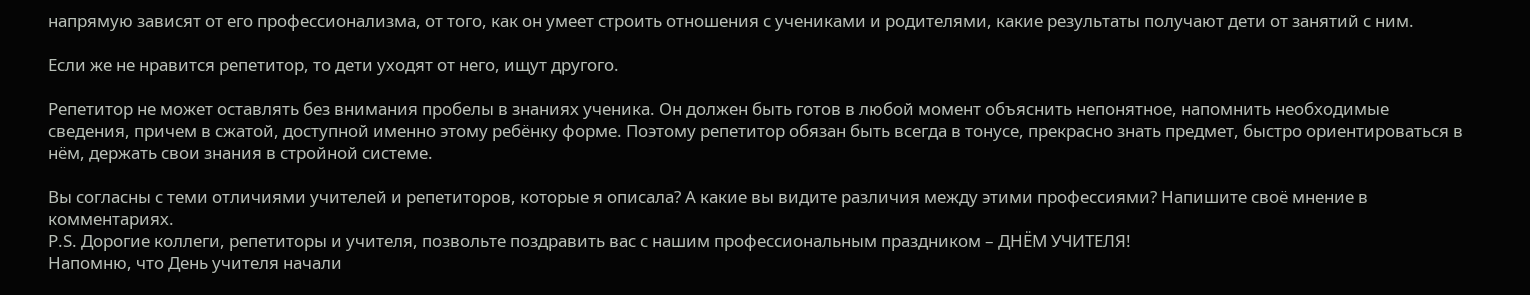напрямую зависят от его профессионализма, от того, как он умеет строить отношения с учениками и родителями, какие результаты получают дети от занятий с ним.

Если же не нравится репетитор, то дети уходят от него, ищут другого.

Репетитор не может оставлять без внимания пробелы в знаниях ученика. Он должен быть готов в любой момент объяснить непонятное, напомнить необходимые сведения, причем в сжатой, доступной именно этому ребёнку форме. Поэтому репетитор обязан быть всегда в тонусе, прекрасно знать предмет, быстро ориентироваться в нём, держать свои знания в стройной системе.

Вы согласны с теми отличиями учителей и репетиторов, которые я описала? А какие вы видите различия между этими профессиями? Напишите своё мнение в комментариях.
P.S. Дорогие коллеги, репетиторы и учителя, позвольте поздравить вас с нашим профессиональным праздником – ДНЁМ УЧИТЕЛЯ!
Напомню, что День учителя начали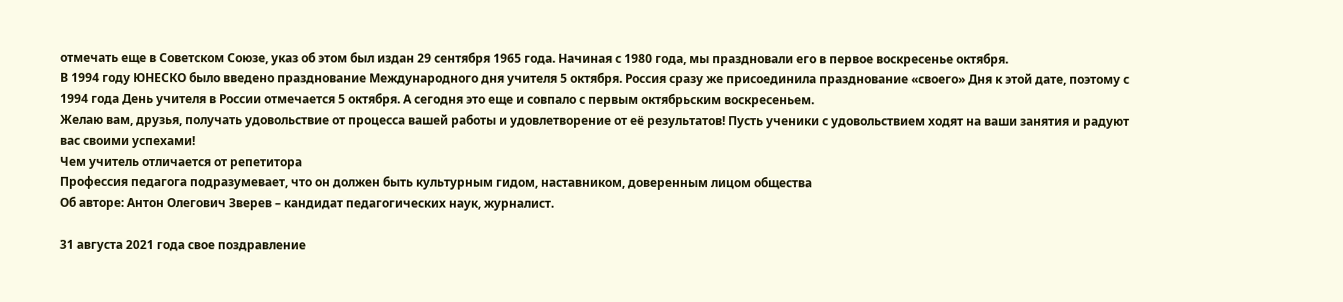отмечать еще в Советском Союзе, указ об этом был издан 29 сентября 1965 года. Начиная с 1980 года, мы праздновали его в первое воскресенье октября.
В 1994 году ЮНЕСКО было введено празднование Международного дня учителя 5 октября. Россия сразу же присоединила празднование «своего» Дня к этой дате, поэтому с 1994 года День учителя в России отмечается 5 октября. А сегодня это еще и совпало с первым октябрьским воскресеньем.
Желаю вам, друзья, получать удовольствие от процесса вашей работы и удовлетворение от её результатов! Пусть ученики с удовольствием ходят на ваши занятия и радуют вас своими успехами!
Чем учитель отличается от репетитора
Профессия педагога подразумевает, что он должен быть культурным гидом, наставником, доверенным лицом общества
Об авторе: Антон Олегович Зверев – кандидат педагогических наук, журналист.

31 августа 2021 года свое поздравление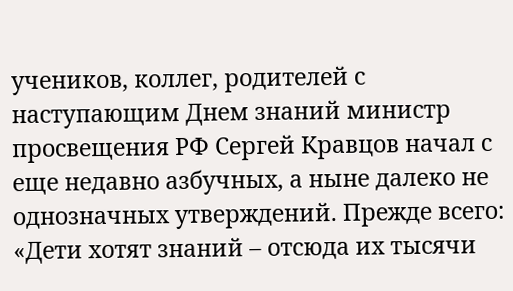учеников, коллег, родителей с наступающим Днем знаний министр просвещения РФ Сергей Кравцов начал с еще недавно азбучных, а ныне далеко не однозначных утверждений. Прежде всего: «Дети хотят знаний – отсюда их тысячи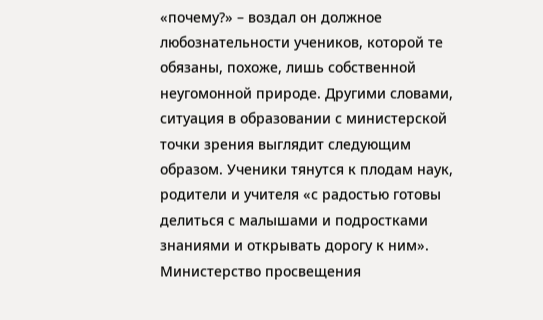«почему?» – воздал он должное любознательности учеников, которой те обязаны, похоже, лишь собственной неугомонной природе. Другими словами, ситуация в образовании с министерской точки зрения выглядит следующим образом. Ученики тянутся к плодам наук, родители и учителя «с радостью готовы делиться с малышами и подростками знаниями и открывать дорогу к ним». Министерство просвещения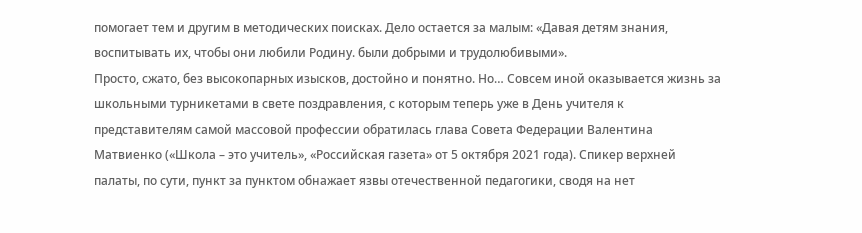помогает тем и другим в методических поисках. Дело остается за малым: «Давая детям знания, воспитывать их, чтобы они любили Родину. были добрыми и трудолюбивыми».
Просто, сжато, без высокопарных изысков, достойно и понятно. Но… Совсем иной оказывается жизнь за школьными турникетами в свете поздравления, с которым теперь уже в День учителя к представителям самой массовой профессии обратилась глава Совета Федерации Валентина Матвиенко («Школа – это учитель», «Российская газета» от 5 октября 2021 года). Спикер верхней палаты, по сути, пункт за пунктом обнажает язвы отечественной педагогики, сводя на нет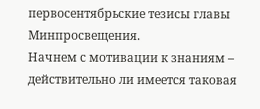первосентябрьские тезисы главы Минпросвещения.
Начнем с мотивации к знаниям – действительно ли имеется таковая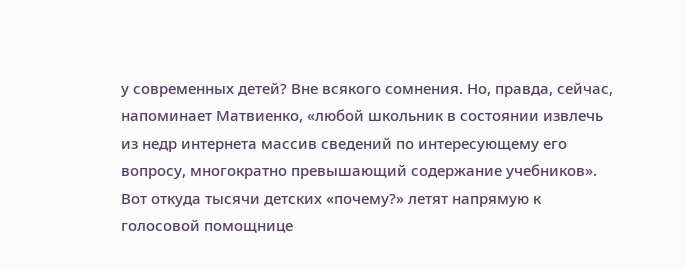у современных детей? Вне всякого сомнения. Но, правда, сейчас, напоминает Матвиенко, «любой школьник в состоянии извлечь из недр интернета массив сведений по интересующему его вопросу, многократно превышающий содержание учебников». Вот откуда тысячи детских «почему?» летят напрямую к голосовой помощнице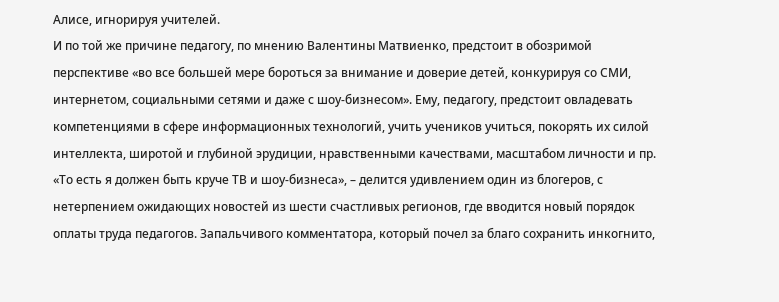Алисе, игнорируя учителей.
И по той же причине педагогу, по мнению Валентины Матвиенко, предстоит в обозримой перспективе «во все большей мере бороться за внимание и доверие детей, конкурируя со СМИ, интернетом, социальными сетями и даже с шоу-бизнесом». Ему, педагогу, предстоит овладевать компетенциями в сфере информационных технологий, учить учеников учиться, покорять их силой интеллекта, широтой и глубиной эрудиции, нравственными качествами, масштабом личности и пр.
«То есть я должен быть круче ТВ и шоу-бизнеса», – делится удивлением один из блогеров, с нетерпением ожидающих новостей из шести счастливых регионов, где вводится новый порядок оплаты труда педагогов. Запальчивого комментатора, который почел за благо сохранить инкогнито,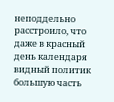неподдельно расстроило, что даже в красный день календаря видный политик большую часть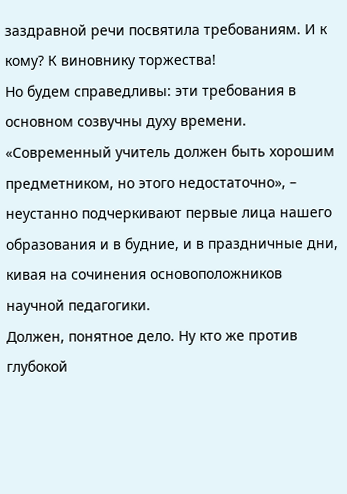заздравной речи посвятила требованиям. И к кому? К виновнику торжества!
Но будем справедливы: эти требования в основном созвучны духу времени. «Современный учитель должен быть хорошим предметником, но этого недостаточно», – неустанно подчеркивают первые лица нашего образования и в будние, и в праздничные дни, кивая на сочинения основоположников научной педагогики.
Должен, понятное дело. Ну кто же против глубокой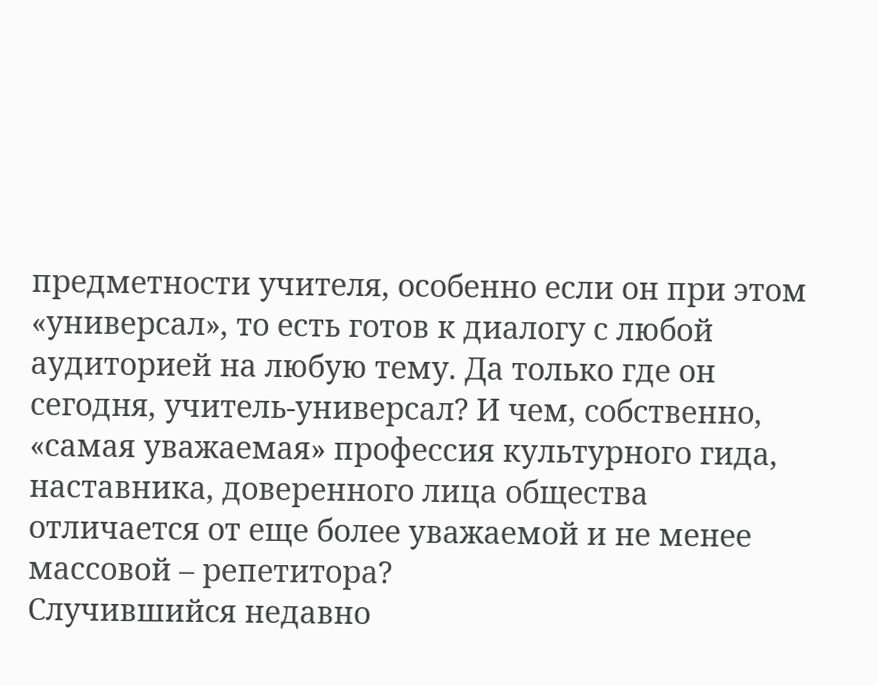предметности учителя, особенно если он при этом «универсал», то есть готов к диалогу с любой аудиторией на любую тему. Да только где он сегодня, учитель-универсал? И чем, собственно, «самая уважаемая» профессия культурного гида, наставника, доверенного лица общества отличается от еще более уважаемой и не менее массовой – репетитора?
Случившийся недавно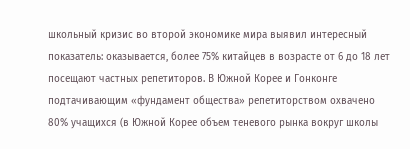школьный кризис во второй экономике мира выявил интересный показатель: оказывается, более 75% китайцев в возрасте от 6 до 18 лет посещают частных репетиторов. В Южной Корее и Гонконге подтачивающим «фундамент общества» репетиторством охвачено 80% учащихся (в Южной Корее объем теневого рынка вокруг школы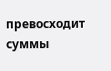превосходит суммы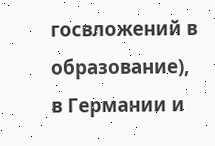госвложений в образование), в Германии и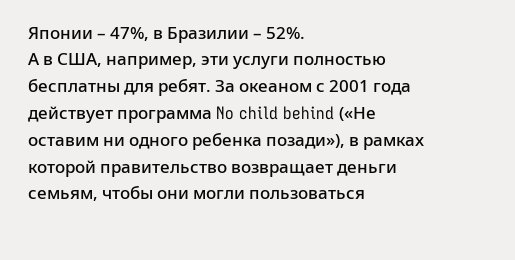Японии – 47%, в Бразилии – 52%.
А в США, например, эти услуги полностью бесплатны для ребят. За океаном с 2001 года действует программа No child behind («Не оставим ни одного ребенка позади»), в рамках которой правительство возвращает деньги семьям, чтобы они могли пользоваться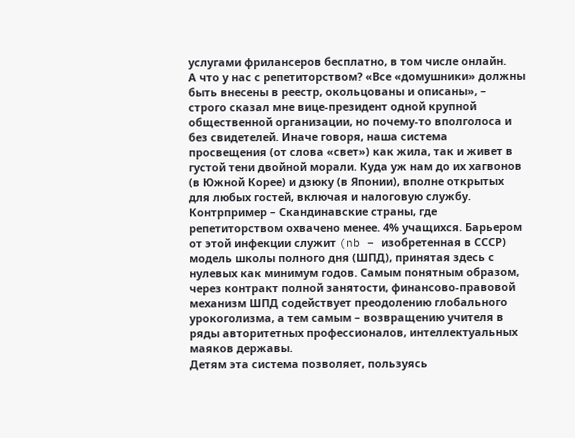услугами фрилансеров бесплатно, в том числе онлайн.
А что у нас с репетиторством? «Все «домушники» должны быть внесены в реестр, окольцованы и описаны», – строго сказал мне вице-президент одной крупной общественной организации, но почему-то вполголоса и без свидетелей. Иначе говоря, наша система просвещения (от слова «свет») как жила, так и живет в густой тени двойной морали. Куда уж нам до их хагвонов (в Южной Корее) и дзюку (в Японии), вполне открытых для любых гостей, включая и налоговую службу.
Контрпример – Скандинавские страны, где репетиторством охвачено менее. 4% учащихся. Барьером от этой инфекции служит (nb – изобретенная в СССР) модель школы полного дня (ШПД), принятая здесь с нулевых как минимум годов. Самым понятным образом, через контракт полной занятости, финансово-правовой механизм ШПД содействует преодолению глобального урокоголизма, а тем самым – возвращению учителя в ряды авторитетных профессионалов, интеллектуальных маяков державы.
Детям эта система позволяет, пользуясь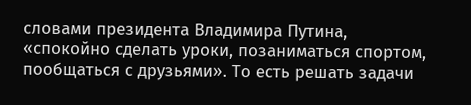словами президента Владимира Путина, «спокойно сделать уроки, позаниматься спортом, пообщаться с друзьями». То есть решать задачи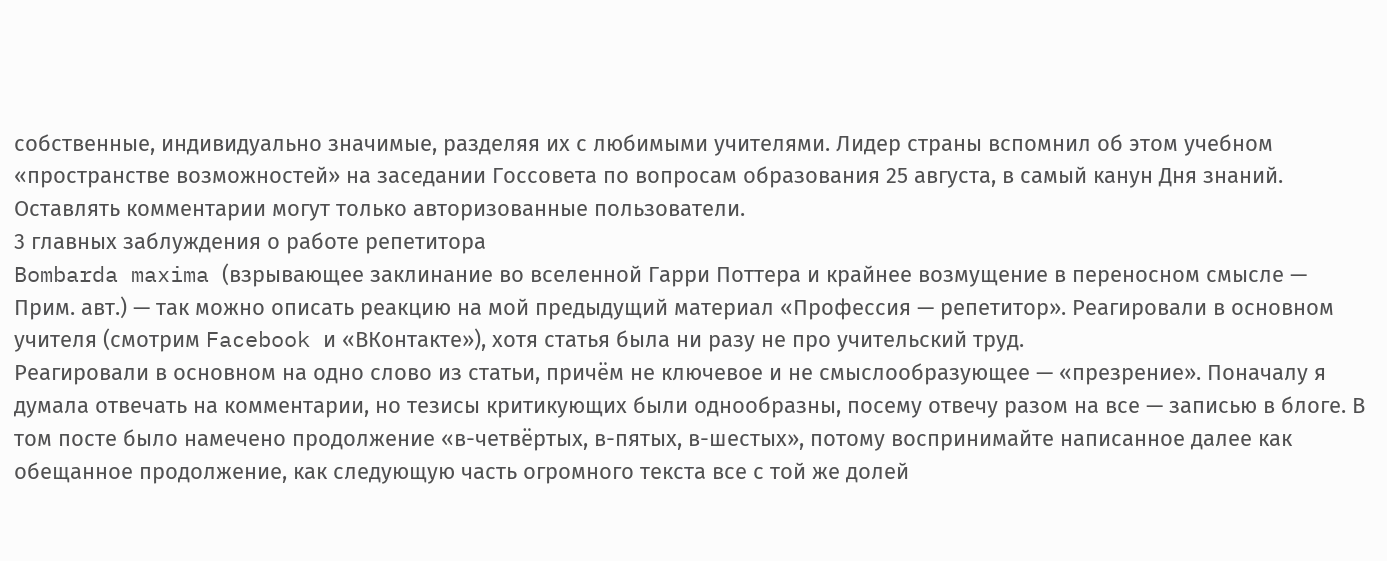собственные, индивидуально значимые, разделяя их с любимыми учителями. Лидер страны вспомнил об этом учебном «пространстве возможностей» на заседании Госсовета по вопросам образования 25 августа, в самый канун Дня знаний.
Оставлять комментарии могут только авторизованные пользователи.
3 главных заблуждения о работе репетитора
Bombarda maxima (взрывающее заклинание во вселенной Гарри Поттера и крайнее возмущение в переносном смысле — Прим. авт.) — так можно описать реакцию на мой предыдущий материал «Профессия — репетитор». Реагировали в основном учителя (смотрим Facebook и «ВКонтакте»), хотя статья была ни разу не про учительский труд.
Реагировали в основном на одно слово из статьи, причём не ключевое и не смыслообразующее — «презрение». Поначалу я думала отвечать на комментарии, но тезисы критикующих были однообразны, посему отвечу разом на все — записью в блоге. В том посте было намечено продолжение «в-четвёртых, в-пятых, в-шестых», потому воспринимайте написанное далее как обещанное продолжение, как следующую часть огромного текста все с той же долей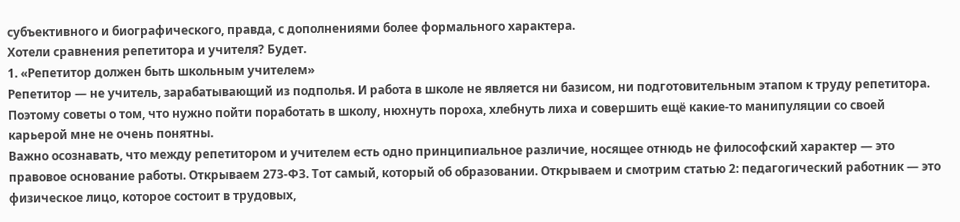субъективного и биографического, правда, с дополнениями более формального характера.
Хотели сравнения репетитора и учителя? Будет.
1. «Репетитор должен быть школьным учителем»
Репетитор — не учитель, зарабатывающий из подполья. И работа в школе не является ни базисом, ни подготовительным этапом к труду репетитора. Поэтому советы о том, что нужно пойти поработать в школу, нюхнуть пороха, хлебнуть лиха и совершить ещё какие-то манипуляции со своей карьерой мне не очень понятны.
Важно осознавать, что между репетитором и учителем есть одно принципиальное различие, носящее отнюдь не философский характер — это правовое основание работы. Открываем 273-ФЗ. Тот самый, который об образовании. Открываем и смотрим статью 2: педагогический работник — это физическое лицо, которое состоит в трудовых,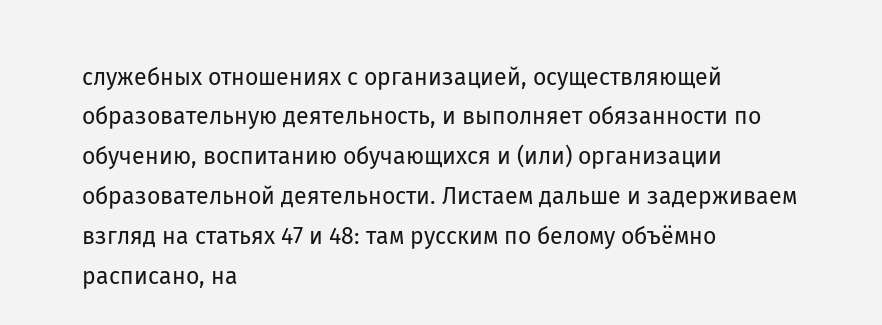служебных отношениях с организацией, осуществляющей образовательную деятельность, и выполняет обязанности по обучению, воспитанию обучающихся и (или) организации образовательной деятельности. Листаем дальше и задерживаем взгляд на статьях 47 и 48: там русским по белому объёмно расписано, на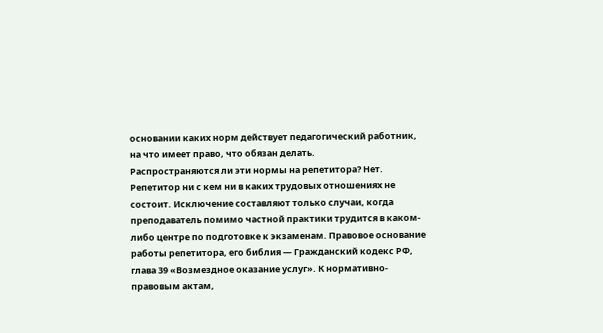основании каких норм действует педагогический работник, на что имеет право, что обязан делать.
Распространяются ли эти нормы на репетитора? Нет.
Репетитор ни с кем ни в каких трудовых отношениях не состоит. Исключение составляют только случаи, когда преподаватель помимо частной практики трудится в каком-либо центре по подготовке к экзаменам. Правовое основание работы репетитора, его библия — Гражданский кодекс РФ, глава 39 «Возмездное оказание услуг». К нормативно-правовым актам,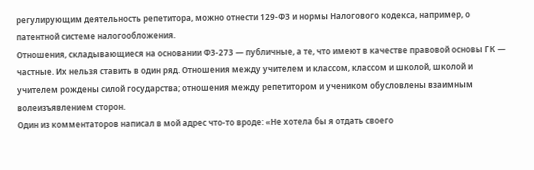регулирующим деятельность репетитора, можно отнести 129-ФЗ и нормы Налогового кодекса, например, о патентной системе налогообложения.
Отношения, складывающиеся на основании ФЗ-273 — публичные, а те, что имеют в качестве правовой основы ГК — частные. Их нельзя ставить в один ряд. Отношения между учителем и классом, классом и школой, школой и учителем рождены силой государства; отношения между репетитором и учеником обусловлены взаимным волеизъявлением сторон.
Один из комментаторов написал в мой адрес что-то вроде: «Не хотела бы я отдать своего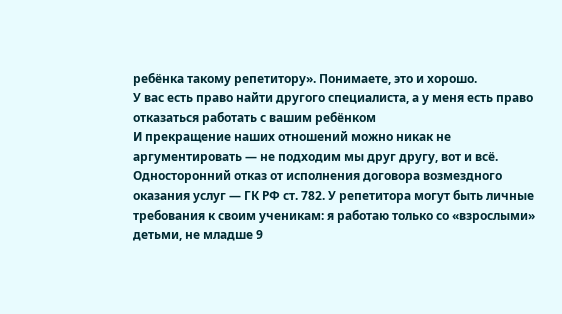ребёнка такому репетитору». Понимаете, это и хорошо.
У вас есть право найти другого специалиста, а у меня есть право отказаться работать с вашим ребёнком
И прекращение наших отношений можно никак не аргументировать — не подходим мы друг другу, вот и всё. Односторонний отказ от исполнения договора возмездного оказания услуг — ГК РФ ст. 782. У репетитора могут быть личные требования к своим ученикам: я работаю только со «взрослыми» детьми, не младше 9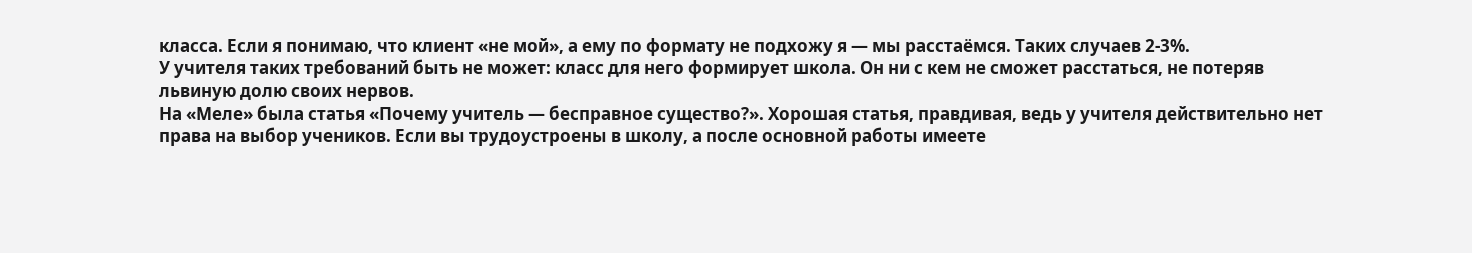класса. Если я понимаю, что клиент «не мой», а ему по формату не подхожу я — мы расстаёмся. Таких случаев 2-3%.
У учителя таких требований быть не может: класс для него формирует школа. Он ни с кем не сможет расстаться, не потеряв львиную долю своих нервов.
На «Меле» была статья «Почему учитель — бесправное существо?». Хорошая статья, правдивая, ведь у учителя действительно нет права на выбор учеников. Если вы трудоустроены в школу, а после основной работы имеете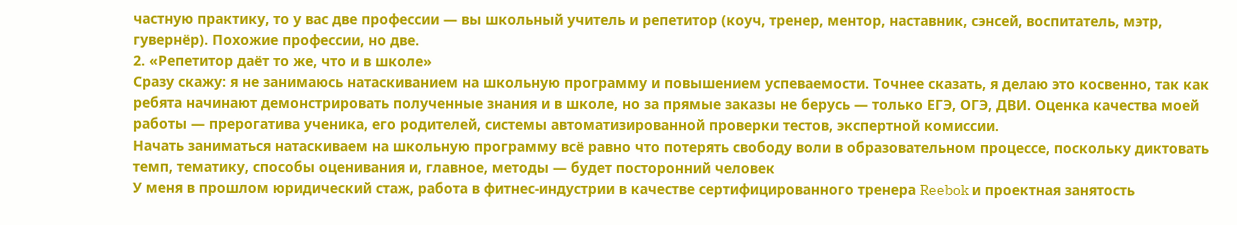частную практику, то у вас две профессии — вы школьный учитель и репетитор (коуч, тренер, ментор, наставник, сэнсей, воспитатель, мэтр, гувернёр). Похожие профессии, но две.
2. «Репетитор даёт то же, что и в школе»
Сразу скажу: я не занимаюсь натаскиванием на школьную программу и повышением успеваемости. Точнее сказать, я делаю это косвенно, так как ребята начинают демонстрировать полученные знания и в школе, но за прямые заказы не берусь — только ЕГЭ, ОГЭ, ДВИ. Оценка качества моей работы — прерогатива ученика, его родителей, системы автоматизированной проверки тестов, экспертной комиссии.
Начать заниматься натаскиваем на школьную программу всё равно что потерять свободу воли в образовательном процессе, поскольку диктовать темп, тематику, способы оценивания и, главное, методы — будет посторонний человек
У меня в прошлом юридический стаж, работа в фитнес-индустрии в качестве сертифицированного тренера Reebok и проектная занятость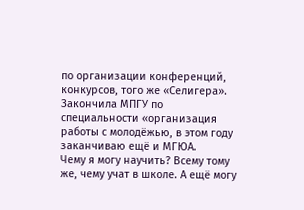по организации конференций, конкурсов, того же «Селигера». Закончила МПГУ по специальности «организация работы с молодёжью, в этом году заканчиваю ещё и МГЮА.
Чему я могу научить? Всему тому же, чему учат в школе. А ещё могу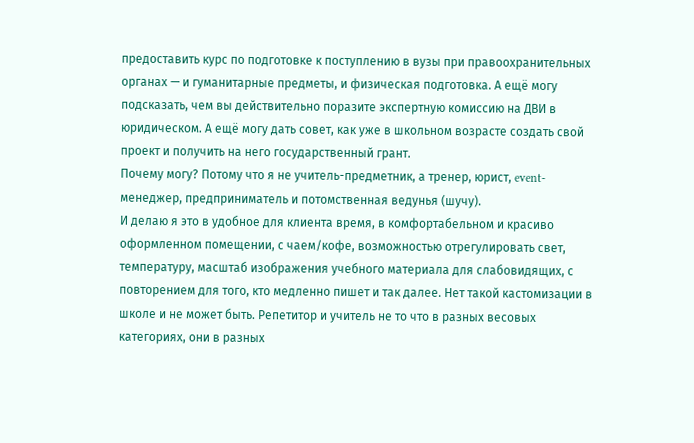предоставить курс по подготовке к поступлению в вузы при правоохранительных органах — и гуманитарные предметы, и физическая подготовка. А ещё могу подсказать, чем вы действительно поразите экспертную комиссию на ДВИ в юридическом. А ещё могу дать совет, как уже в школьном возрасте создать свой проект и получить на него государственный грант.
Почему могу? Потому что я не учитель-предметник, а тренер, юрист, event-менеджер, предприниматель и потомственная ведунья (шучу).
И делаю я это в удобное для клиента время, в комфортабельном и красиво оформленном помещении, с чаем/кофе, возможностью отрегулировать свет, температуру, масштаб изображения учебного материала для слабовидящих, с повторением для того, кто медленно пишет и так далее. Нет такой кастомизации в школе и не может быть. Репетитор и учитель не то что в разных весовых категориях, они в разных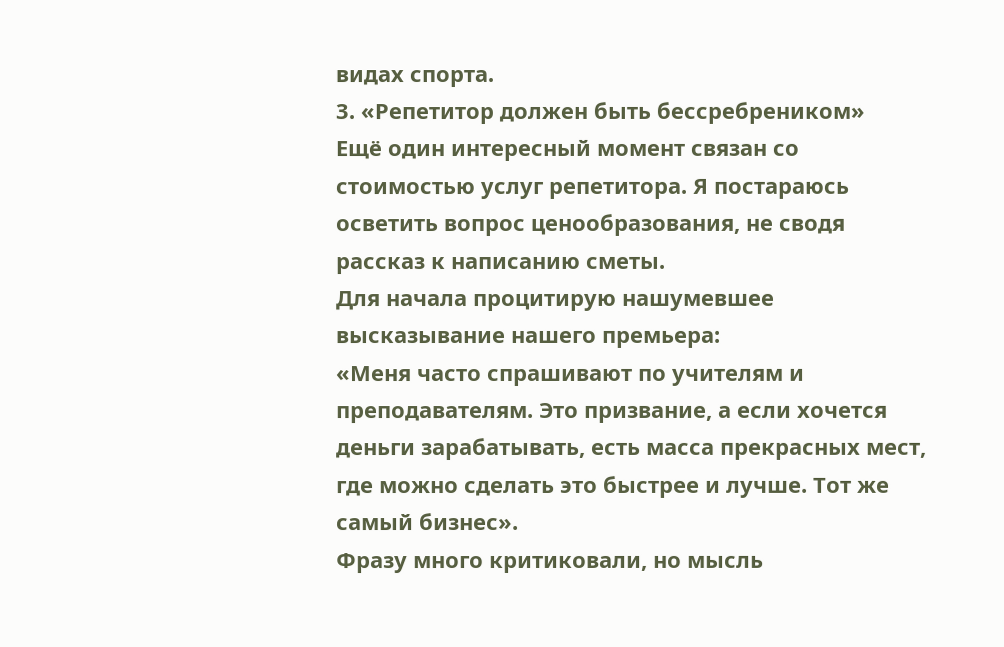видах спорта.
3. «Репетитор должен быть бессребреником»
Ещё один интересный момент связан со стоимостью услуг репетитора. Я постараюсь осветить вопрос ценообразования, не сводя рассказ к написанию сметы.
Для начала процитирую нашумевшее высказывание нашего премьера:
«Меня часто спрашивают по учителям и преподавателям. Это призвание, а если хочется деньги зарабатывать, есть масса прекрасных мест, где можно сделать это быстрее и лучше. Тот же самый бизнес».
Фразу много критиковали, но мысль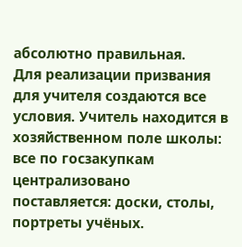абсолютно правильная.
Для реализации призвания для учителя создаются все условия. Учитель находится в хозяйственном поле школы: все по госзакупкам централизовано поставляется: доски, столы, портреты учёных.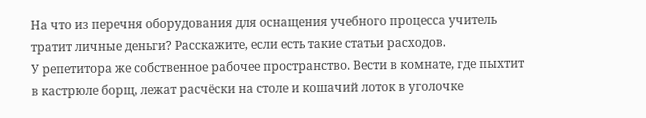На что из перечня оборудования для оснащения учебного процесса учитель тратит личные деньги? Расскажите, если есть такие статьи расходов.
У репетитора же собственное рабочее пространство. Вести в комнате, где пыхтит в кастрюле борщ, лежат расчёски на столе и кошачий лоток в уголочке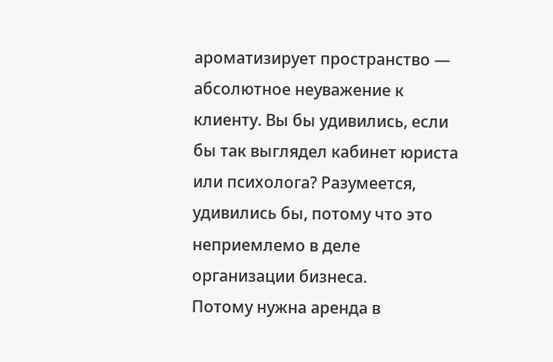ароматизирует пространство — абсолютное неуважение к клиенту. Вы бы удивились, если бы так выглядел кабинет юриста или психолога? Разумеется, удивились бы, потому что это неприемлемо в деле организации бизнеса.
Потому нужна аренда в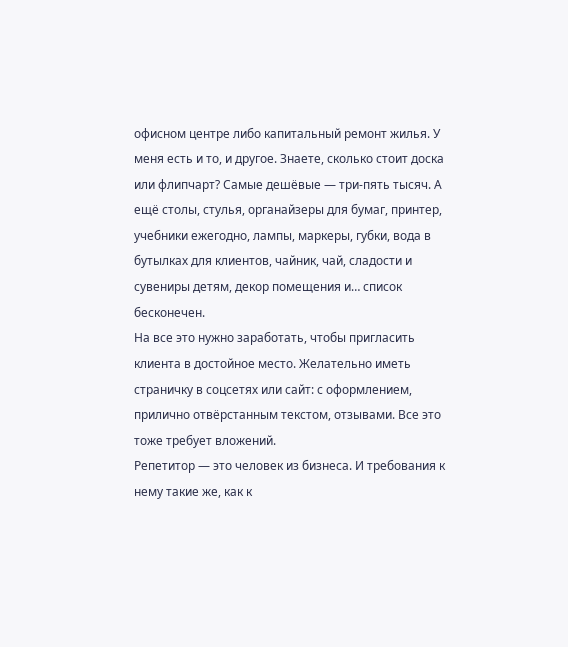офисном центре либо капитальный ремонт жилья. У меня есть и то, и другое. Знаете, сколько стоит доска или флипчарт? Самые дешёвые — три-пять тысяч. А ещё столы, стулья, органайзеры для бумаг, принтер, учебники ежегодно, лампы, маркеры, губки, вода в бутылках для клиентов, чайник, чай, сладости и сувениры детям, декор помещения и… список бесконечен.
На все это нужно заработать, чтобы пригласить клиента в достойное место. Желательно иметь страничку в соцсетях или сайт: с оформлением, прилично отвёрстанным текстом, отзывами. Все это тоже требует вложений.
Репетитор — это человек из бизнеса. И требования к нему такие же, как к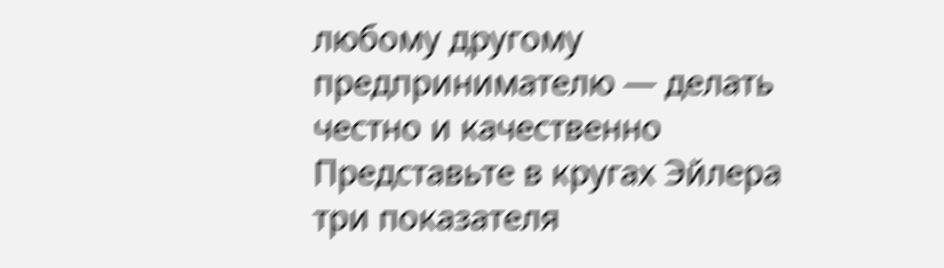любому другому предпринимателю — делать честно и качественно
Представьте в кругах Эйлера три показателя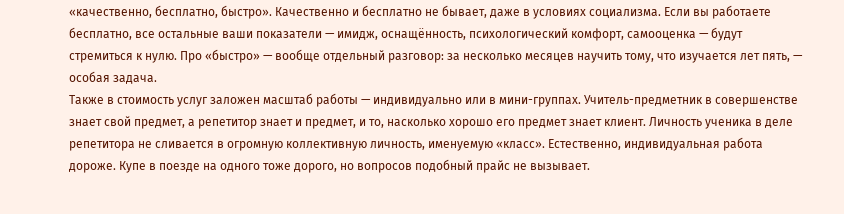«качественно, бесплатно, быстро». Качественно и бесплатно не бывает, даже в условиях социализма. Если вы работаете бесплатно, все остальные ваши показатели — имидж, оснащённость, психологический комфорт, самооценка — будут стремиться к нулю. Про «быстро» — вообще отдельный разговор: за несколько месяцев научить тому, что изучается лет пять, — особая задача.
Также в стоимость услуг заложен масштаб работы — индивидуально или в мини-группах. Учитель-предметник в совершенстве знает свой предмет, а репетитор знает и предмет, и то, насколько хорошо его предмет знает клиент. Личность ученика в деле репетитора не сливается в огромную коллективную личность, именуемую «класс». Естественно, индивидуальная работа дороже. Купе в поезде на одного тоже дорого, но вопросов подобный прайс не вызывает.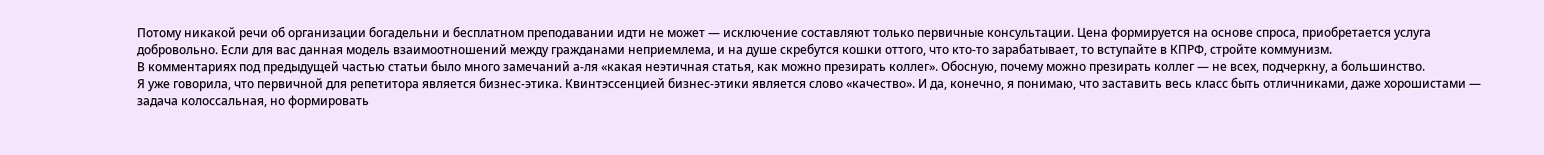Потому никакой речи об организации богадельни и бесплатном преподавании идти не может — исключение составляют только первичные консультации. Цена формируется на основе спроса, приобретается услуга добровольно. Если для вас данная модель взаимоотношений между гражданами неприемлема, и на душе скребутся кошки оттого, что кто-то зарабатывает, то вступайте в КПРФ, стройте коммунизм.
В комментариях под предыдущей частью статьи было много замечаний а-ля «какая неэтичная статья, как можно презирать коллег». Обосную, почему можно презирать коллег — не всех, подчеркну, а большинство.
Я уже говорила, что первичной для репетитора является бизнес-этика. Квинтэссенцией бизнес-этики является слово «качество». И да, конечно, я понимаю, что заставить весь класс быть отличниками, даже хорошистами — задача колоссальная, но формировать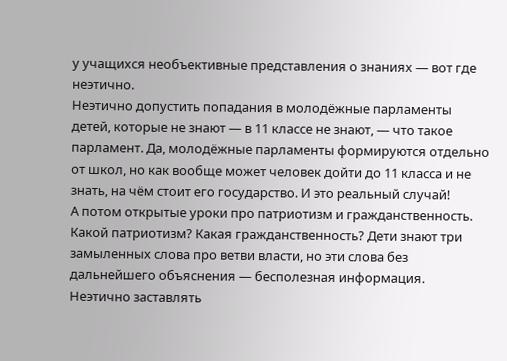у учащихся необъективные представления о знаниях — вот где неэтично.
Неэтично допустить попадания в молодёжные парламенты детей, которые не знают — в 11 классе не знают, — что такое парламент. Да, молодёжные парламенты формируются отдельно от школ, но как вообще может человек дойти до 11 класса и не знать, на чём стоит его государство. И это реальный случай!
А потом открытые уроки про патриотизм и гражданственность. Какой патриотизм? Какая гражданственность? Дети знают три замыленных слова про ветви власти, но эти слова без дальнейшего объяснения — бесполезная информация.
Неэтично заставлять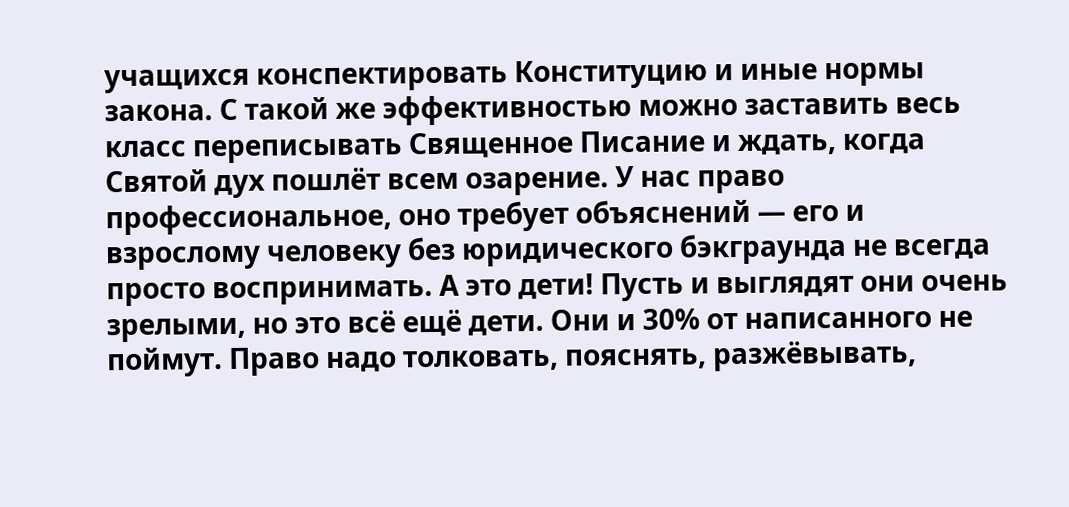учащихся конспектировать Конституцию и иные нормы закона. С такой же эффективностью можно заставить весь класс переписывать Священное Писание и ждать, когда Святой дух пошлёт всем озарение. У нас право профессиональное, оно требует объяснений — его и взрослому человеку без юридического бэкграунда не всегда просто воспринимать. А это дети! Пусть и выглядят они очень зрелыми, но это всё ещё дети. Они и 30% от написанного не поймут. Право надо толковать, пояснять, разжёвывать,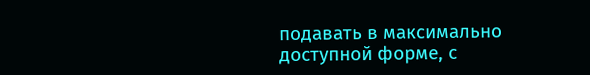подавать в максимально доступной форме, с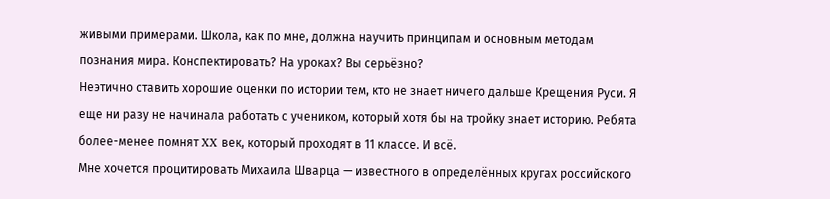живыми примерами. Школа, как по мне, должна научить принципам и основным методам познания мира. Конспектировать? На уроках? Вы серьёзно?
Неэтично ставить хорошие оценки по истории тем, кто не знает ничего дальше Крещения Руси. Я еще ни разу не начинала работать с учеником, который хотя бы на тройку знает историю. Ребята более-менее помнят XX век, который проходят в 11 классе. И всё.
Мне хочется процитировать Михаила Шварца — известного в определённых кругах российского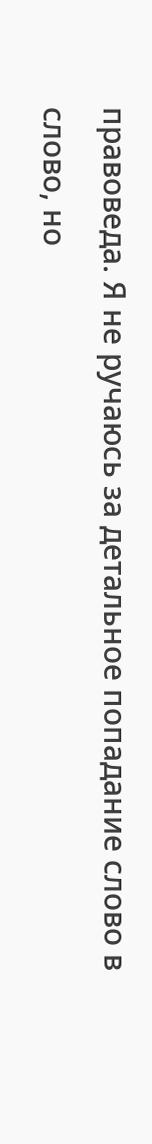правоведа. Я не ручаюсь за детальное попадание слово в слово, но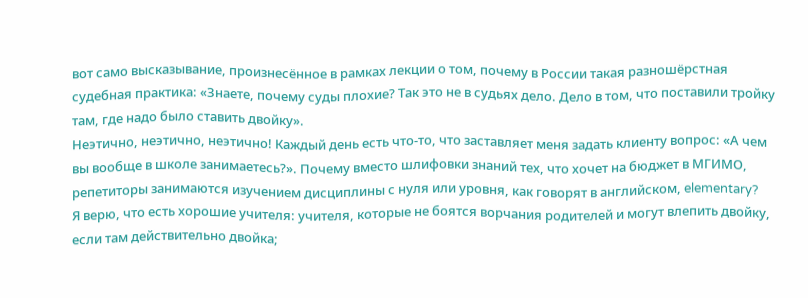вот само высказывание, произнесённое в рамках лекции о том, почему в России такая разношёрстная судебная практика: «Знаете, почему суды плохие? Так это не в судьях дело. Дело в том, что поставили тройку там, где надо было ставить двойку».
Неэтично, неэтично, неэтично! Каждый день есть что-то, что заставляет меня задать клиенту вопрос: «А чем вы вообще в школе занимаетесь?». Почему вместо шлифовки знаний тех, что хочет на бюджет в МГИМО, репетиторы занимаются изучением дисциплины с нуля или уровня, как говорят в английском, elementary?
Я верю, что есть хорошие учителя: учителя, которые не боятся ворчания родителей и могут влепить двойку, если там действительно двойка;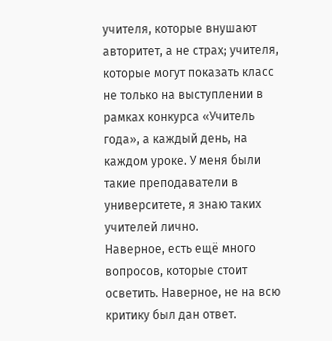учителя, которые внушают авторитет, а не страх; учителя, которые могут показать класс не только на выступлении в рамках конкурса «Учитель года», а каждый день, на каждом уроке. У меня были такие преподаватели в университете, я знаю таких учителей лично.
Наверное, есть ещё много вопросов, которые стоит осветить. Наверное, не на всю критику был дан ответ.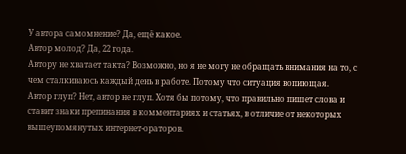У автора самомнение? Да, ещё какое.
Автор молод? Да, 22 года.
Автору не хватает такта? Возможно, но я не могу не обращать внимания на то, с чем сталкиваюсь каждый день в работе. Потому что ситуация вопиющая.
Автор глуп? Нет, автор не глуп. Хотя бы потому, что правильно пишет слова и ставит знаки препинания в комментариях и статьях, в отличие от некоторых вышеупомянутых интернет-ораторов.